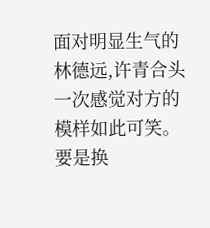面对明显生气的林德远,许青合头一次感觉对方的模样如此可笑。
要是换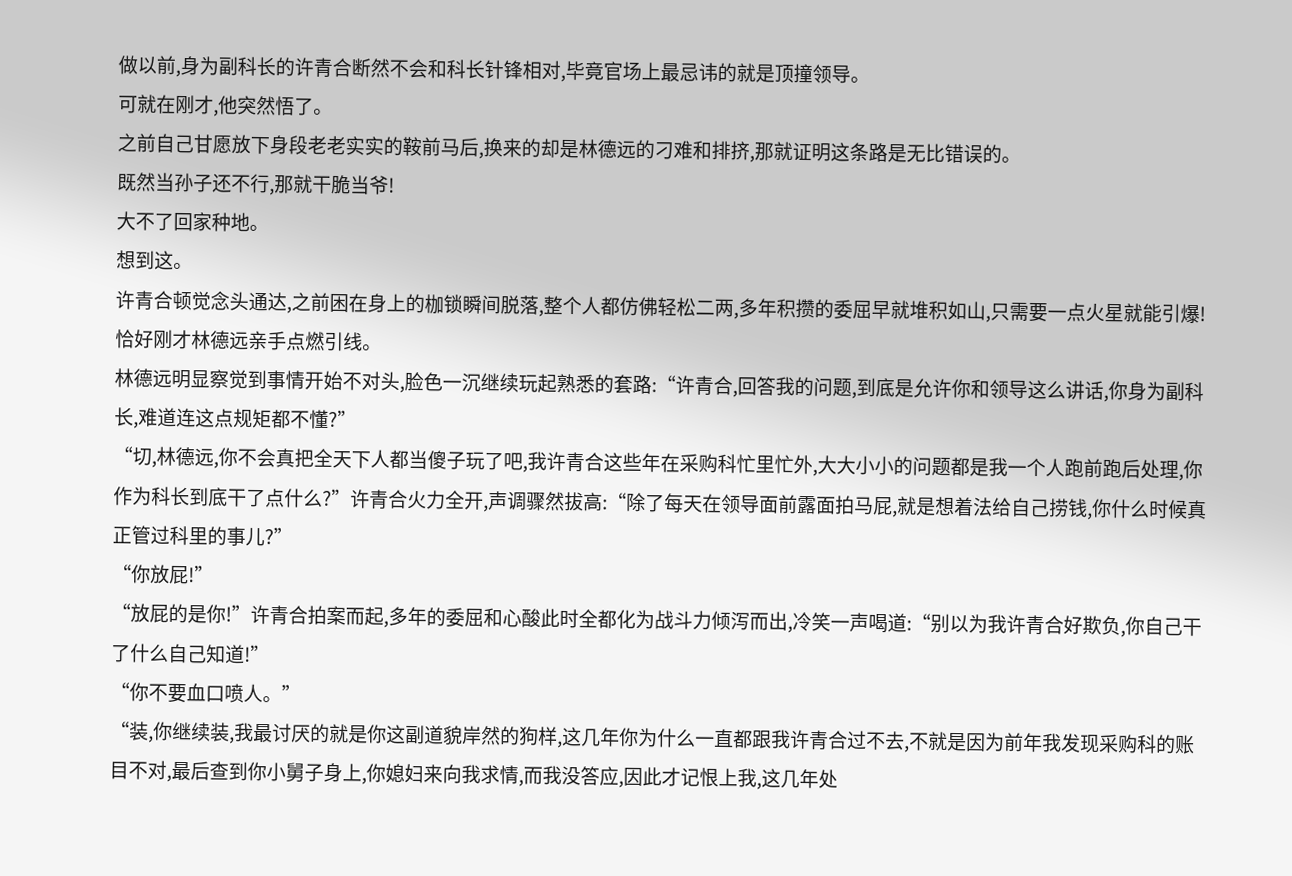做以前,身为副科长的许青合断然不会和科长针锋相对,毕竟官场上最忌讳的就是顶撞领导。
可就在刚才,他突然悟了。
之前自己甘愿放下身段老老实实的鞍前马后,换来的却是林德远的刁难和排挤,那就证明这条路是无比错误的。
既然当孙子还不行,那就干脆当爷!
大不了回家种地。
想到这。
许青合顿觉念头通达,之前困在身上的枷锁瞬间脱落,整个人都仿佛轻松二两,多年积攒的委屈早就堆积如山,只需要一点火星就能引爆!
恰好刚才林德远亲手点燃引线。
林德远明显察觉到事情开始不对头,脸色一沉继续玩起熟悉的套路:“许青合,回答我的问题,到底是允许你和领导这么讲话,你身为副科长,难道连这点规矩都不懂?”
“切,林德远,你不会真把全天下人都当傻子玩了吧,我许青合这些年在采购科忙里忙外,大大小小的问题都是我一个人跑前跑后处理,你作为科长到底干了点什么?”许青合火力全开,声调骤然拔高:“除了每天在领导面前露面拍马屁,就是想着法给自己捞钱,你什么时候真正管过科里的事儿?”
“你放屁!”
“放屁的是你!”许青合拍案而起,多年的委屈和心酸此时全都化为战斗力倾泻而出,冷笑一声喝道:“别以为我许青合好欺负,你自己干了什么自己知道!”
“你不要血口喷人。”
“装,你继续装,我最讨厌的就是你这副道貌岸然的狗样,这几年你为什么一直都跟我许青合过不去,不就是因为前年我发现采购科的账目不对,最后查到你小舅子身上,你媳妇来向我求情,而我没答应,因此才记恨上我,这几年处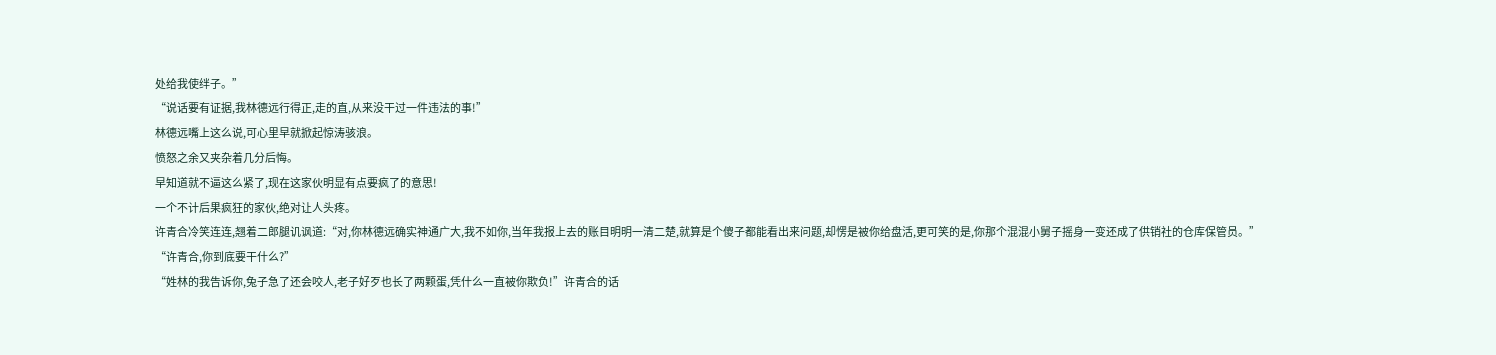处给我使绊子。”
“说话要有证据,我林德远行得正,走的直,从来没干过一件违法的事!”
林德远嘴上这么说,可心里早就掀起惊涛骇浪。
愤怒之余又夹杂着几分后悔。
早知道就不逼这么紧了,现在这家伙明显有点要疯了的意思!
一个不计后果疯狂的家伙,绝对让人头疼。
许青合冷笑连连,翘着二郎腿讥讽道:“对,你林德远确实神通广大,我不如你,当年我报上去的账目明明一清二楚,就算是个傻子都能看出来问题,却愣是被你给盘活,更可笑的是,你那个混混小舅子摇身一变还成了供销社的仓库保管员。”
“许青合,你到底要干什么?”
“姓林的我告诉你,兔子急了还会咬人,老子好歹也长了两颗蛋,凭什么一直被你欺负!”许青合的话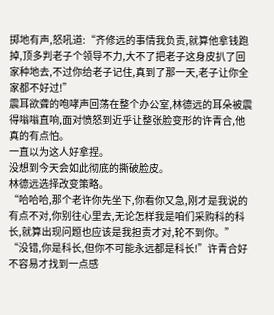掷地有声,怒吼道:“齐修远的事情我负责,就算他拿钱跑掉,顶多判老子个领导不力,大不了把老子这身皮扒了回家种地去,不过你给老子记住,真到了那一天,老子让你全家都不好过!”
震耳欲聋的咆哮声回荡在整个办公室,林德远的耳朵被震得嗡嗡直响,面对愤怒到近乎让整张脸变形的许青合,他真的有点怕。
一直以为这人好拿捏。
没想到今天会如此彻底的撕破脸皮。
林德远选择改变策略。
“哈哈哈,那个老许你先坐下,你看你又急,刚才是我说的有点不对,你别往心里去,无论怎样我是咱们采购科的科长,就算出现问题也应该是我担责才对,轮不到你。”
“没错,你是科长,但你不可能永远都是科长!”许青合好不容易才找到一点感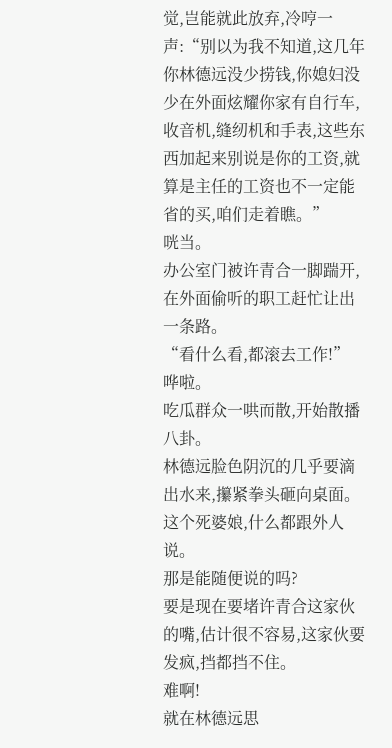觉,岂能就此放弃,冷哼一声:“别以为我不知道,这几年你林德远没少捞钱,你媳妇没少在外面炫耀你家有自行车,收音机,缝纫机和手表,这些东西加起来别说是你的工资,就算是主任的工资也不一定能省的买,咱们走着瞧。”
咣当。
办公室门被许青合一脚踹开,在外面偷听的职工赶忙让出一条路。
“看什么看,都滚去工作!”
哗啦。
吃瓜群众一哄而散,开始散播八卦。
林德远脸色阴沉的几乎要滴出水来,攥紧拳头砸向桌面。
这个死婆娘,什么都跟外人说。
那是能随便说的吗?
要是现在要堵许青合这家伙的嘴,估计很不容易,这家伙要发疯,挡都挡不住。
难啊!
就在林德远思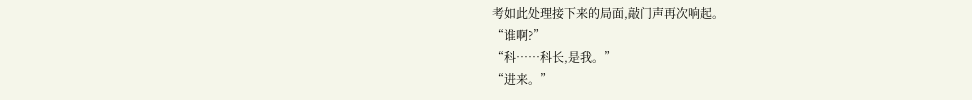考如此处理接下来的局面,敲门声再次响起。
“谁啊?”
“科……科长,是我。”
“进来。”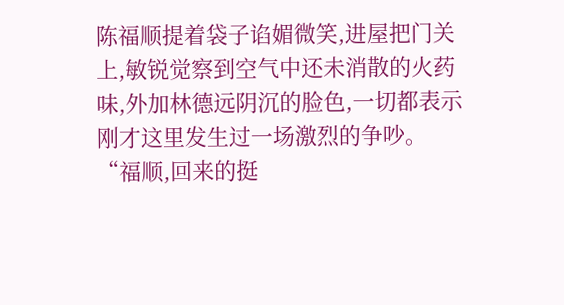陈福顺提着袋子谄媚微笑,进屋把门关上,敏锐觉察到空气中还未消散的火药味,外加林德远阴沉的脸色,一切都表示刚才这里发生过一场激烈的争吵。
“福顺,回来的挺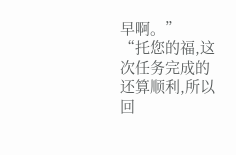早啊。”
“托您的福,这次任务完成的还算顺利,所以回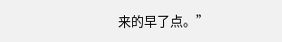来的早了点。”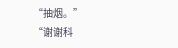“抽烟。”
“谢谢科